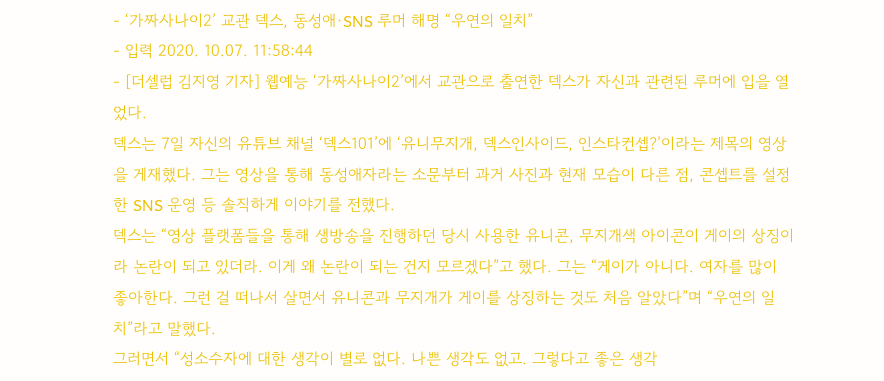- ‘가짜사나이2’ 교관 덱스, 동성애·SNS 루머 해명 “우연의 일치”
- 입력 2020. 10.07. 11:58:44
- [더셀럽 김지영 기자] 웹예능 ‘가짜사나이2’에서 교관으로 출연한 덱스가 자신과 관련된 루머에 입을 열었다.
덱스는 7일 자신의 유튜브 채널 ‘덱스101’에 ‘유니무지개, 덱스인사이드, 인스타컨셉?’이라는 제목의 영상을 게재했다. 그는 영상을 통해 동성애자라는 소문부터 과거 사진과 현재 모습이 다른 점, 콘셉트를 설정한 SNS 운영 등 솔직하게 이야기를 전했다.
덱스는 “영상 플랫폼들을 통해 생방송을 진행하던 당시 사용한 유니콘, 무지개색 아이콘이 게이의 상징이라 논란이 되고 있더라. 이게 왜 논란이 되는 건지 모르겠다”고 했다. 그는 “게이가 아니다. 여자를 많이 좋아한다. 그런 걸 떠나서 살면서 유니콘과 무지개가 게이를 상징하는 것도 처음 알았다”며 “우연의 일치”라고 말했다.
그러면서 “성소수자에 대한 생각이 별로 없다. 나쁜 생각도 없고. 그렇다고 좋은 생각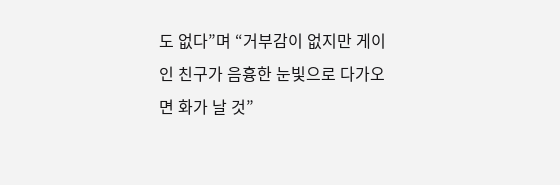도 없다”며 “거부감이 없지만 게이인 친구가 음흉한 눈빛으로 다가오면 화가 날 것”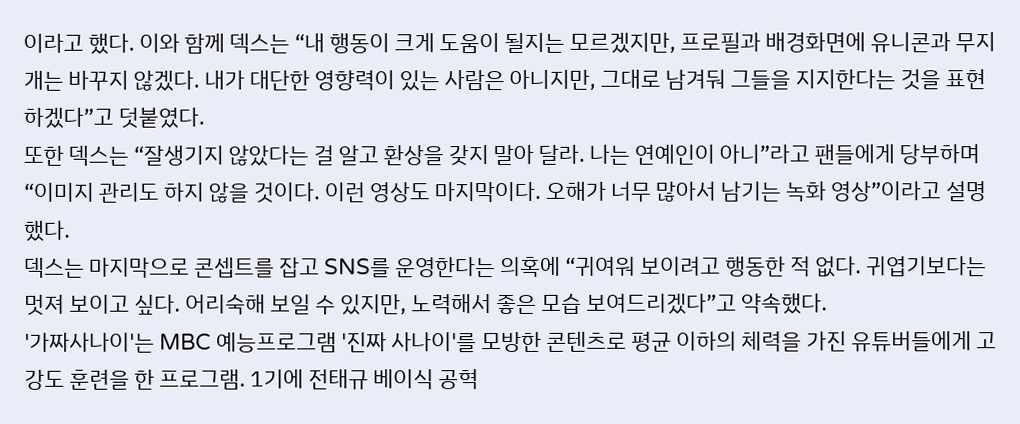이라고 했다. 이와 함께 덱스는 “내 행동이 크게 도움이 될지는 모르겠지만, 프로필과 배경화면에 유니콘과 무지개는 바꾸지 않겠다. 내가 대단한 영향력이 있는 사람은 아니지만, 그대로 남겨둬 그들을 지지한다는 것을 표현하겠다”고 덧붙였다.
또한 덱스는 “잘생기지 않았다는 걸 알고 환상을 갖지 말아 달라. 나는 연예인이 아니”라고 팬들에게 당부하며 “이미지 관리도 하지 않을 것이다. 이런 영상도 마지막이다. 오해가 너무 많아서 남기는 녹화 영상”이라고 설명했다.
덱스는 마지막으로 콘셉트를 잡고 SNS를 운영한다는 의혹에 “귀여워 보이려고 행동한 적 없다. 귀엽기보다는 멋져 보이고 싶다. 어리숙해 보일 수 있지만, 노력해서 좋은 모습 보여드리겠다”고 약속했다.
'가짜사나이'는 MBC 예능프로그램 '진짜 사나이'를 모방한 콘텐츠로 평균 이하의 체력을 가진 유튜버들에게 고강도 훈련을 한 프로그램. 1기에 전태규 베이식 공혁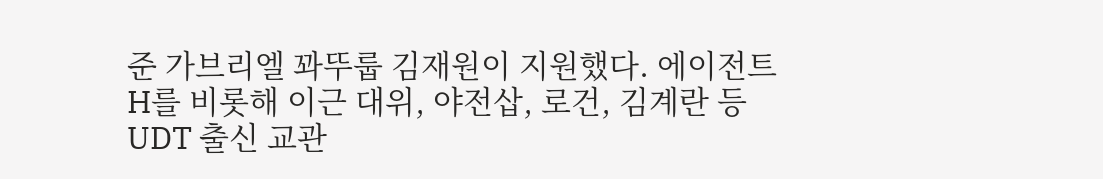준 가브리엘 꽈뚜룹 김재원이 지원했다. 에이전트H를 비롯해 이근 대위, 야전삽, 로건, 김계란 등 UDT 출신 교관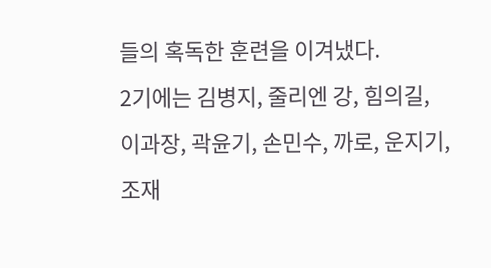들의 혹독한 훈련을 이겨냈다.
2기에는 김병지, 줄리엔 강, 힘의길, 이과장, 곽윤기, 손민수, 까로, 운지기, 조재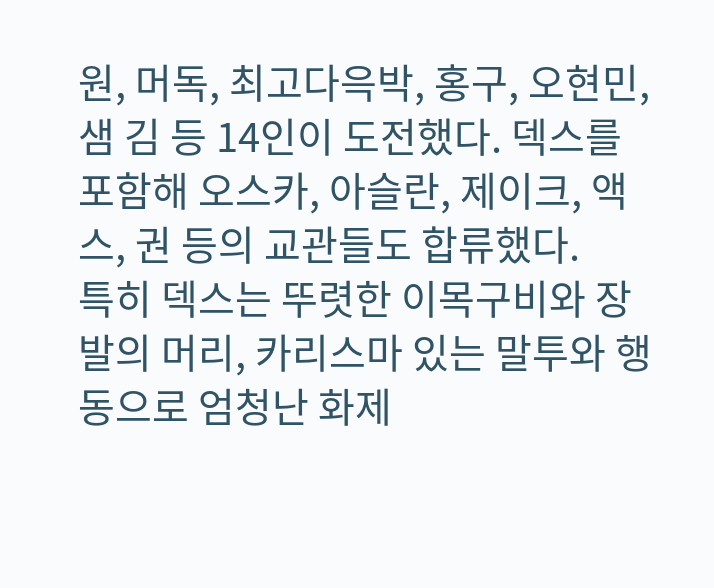원, 머독, 최고다윽박, 홍구, 오현민, 샘 김 등 14인이 도전했다. 덱스를 포함해 오스카, 아슬란, 제이크, 액스, 권 등의 교관들도 합류했다.
특히 덱스는 뚜렷한 이목구비와 장발의 머리, 카리스마 있는 말투와 행동으로 엄청난 화제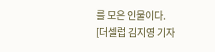를 모은 인물이다.
[더셀럽 김지영 기자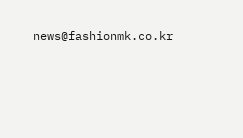news@fashionmk.co.kr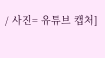/ 사진= 유튜브 캡처]